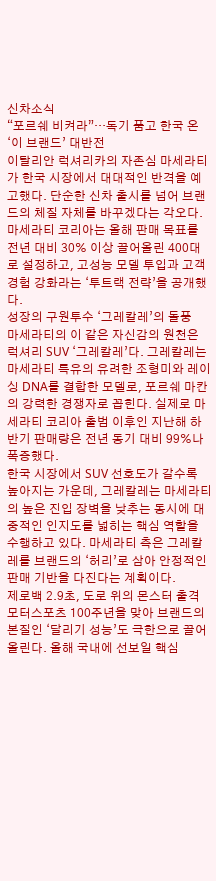신차소식
“포르쉐 비켜라”…독기 품고 한국 온 ‘이 브랜드’ 대반전
이탈리안 럭셔리카의 자존심 마세라티가 한국 시장에서 대대적인 반격을 예고했다. 단순한 신차 출시를 넘어 브랜드의 체질 자체를 바꾸겠다는 각오다. 마세라티 코리아는 올해 판매 목표를 전년 대비 30% 이상 끌어올린 400대로 설정하고, 고성능 모델 투입과 고객 경험 강화라는 ‘투트랙 전략’을 공개했다.
성장의 구원투수 ‘그레칼레’의 돌풍
마세라티의 이 같은 자신감의 원천은 럭셔리 SUV ‘그레칼레’다. 그레칼레는 마세라티 특유의 유려한 조형미와 레이싱 DNA를 결합한 모델로, 포르쉐 마칸의 강력한 경쟁자로 꼽힌다. 실제로 마세라티 코리아 출범 이후인 지난해 하반기 판매량은 전년 동기 대비 99%나 폭증했다.
한국 시장에서 SUV 선호도가 갈수록 높아지는 가운데, 그레칼레는 마세라티의 높은 진입 장벽을 낮추는 동시에 대중적인 인지도를 넓히는 핵심 역할을 수행하고 있다. 마세라티 측은 그레칼레를 브랜드의 ‘허리’로 삼아 안정적인 판매 기반을 다진다는 계획이다.
제로백 2.9초, 도로 위의 몬스터 출격
모터스포츠 100주년을 맞아 브랜드의 본질인 ‘달리기 성능’도 극한으로 끌어올린다. 올해 국내에 선보일 핵심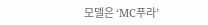모델은 ‘MC푸라’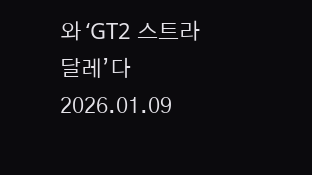와 ‘GT2 스트라달레’다
2026.01.09